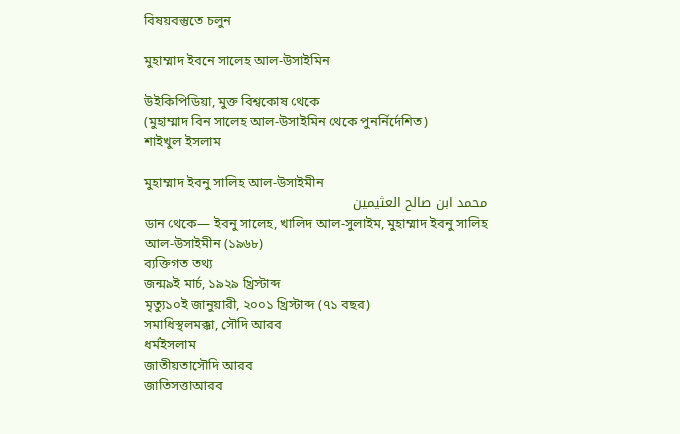বিষয়বস্তুতে চলুন

মুহাম্মাদ ইবনে সালেহ আল-উসাইমিন

উইকিপিডিয়া, মুক্ত বিশ্বকোষ থেকে
(মুহাম্মাদ বিন সালেহ আল-উসাইমিন থেকে পুনর্নির্দেশিত)
শাইখুল ইসলাম

মুহাম্মাদ ইবনু সালিহ আল-উসাইমীন
محمد ابن صالح العثيمين
ডান থেকে— ইবনু সালেহ, খালিদ আল-সুলাইম, মুহাম্মাদ ইবনু সালিহ আল-উসাইমীন (১৯৬৮)
ব্যক্তিগত তথ্য
জন্ম৯ই মার্চ, ১৯২৯ খ্রিস্টাব্দ
মৃত্যু১০ই জানুয়ারী, ২০০১ খ্রিস্টাব্দ (৭১ বছর)
সমাধিস্থলমক্কা, সৌদি আরব
ধর্মইসলাম
জাতীয়তাসৌদি আরব
জাতিসত্তাআরব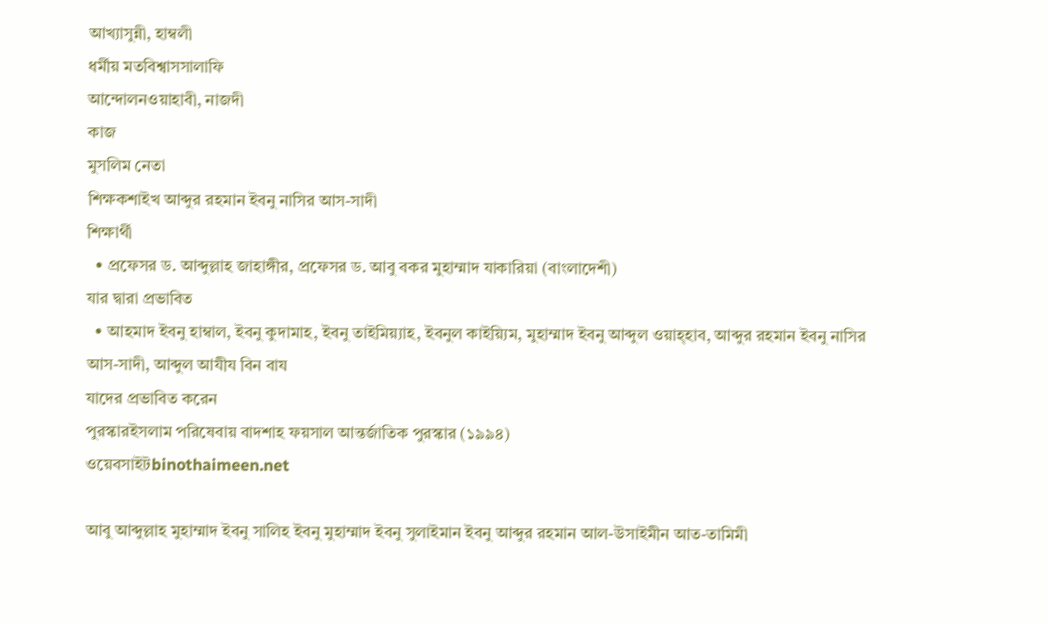আখ্যাসুন্নী, হাম্বলী
ধর্মীয় মতবিশ্বাসসালাফি
আন্দোলনওয়াহাবী, নাজদী
কাজ
মুসলিম নেতা
শিক্ষকশাইখ আব্দুর রহমান ইবনু নাসির আস-সাদী
শিক্ষার্থী
  • প্রফেসর ড. আব্দুল্লাহ জাহাঙ্গীর, প্রফেসর ড. আবু বকর মুহাম্মাদ যাকারিয়া (বাংলাদেশী)
যার দ্বারা প্রভাবিত
  • আহমাদ ইবনু হাম্বাল, ইবনু কুদামাহ, ইবনু তাইমিয়্যাহ, ইবনুল কাইয়্যিম, মুহাম্মাদ ইবনু আব্দুল ওয়াহ্হাব, আব্দুর রহমান ইবনু নাসির আস-সাদী, আব্দুল আযীয বিন বায
যাদের প্রভাবিত করেন
পুরস্কারইসলাম পরিষেবায় বাদশাহ ফয়সাল আন্তর্জাতিক পুরস্কার (১৯৯৪)
ওয়েবসাইটbinothaimeen.net

আবু আব্দুল্লাহ মুহাম্মাদ ইবনু সালিহ ইবনু মুহাম্মাদ ইবনু সুলাইমান ইবনু আব্দুর রহমান আল-উসাইমীন আত-তামিমী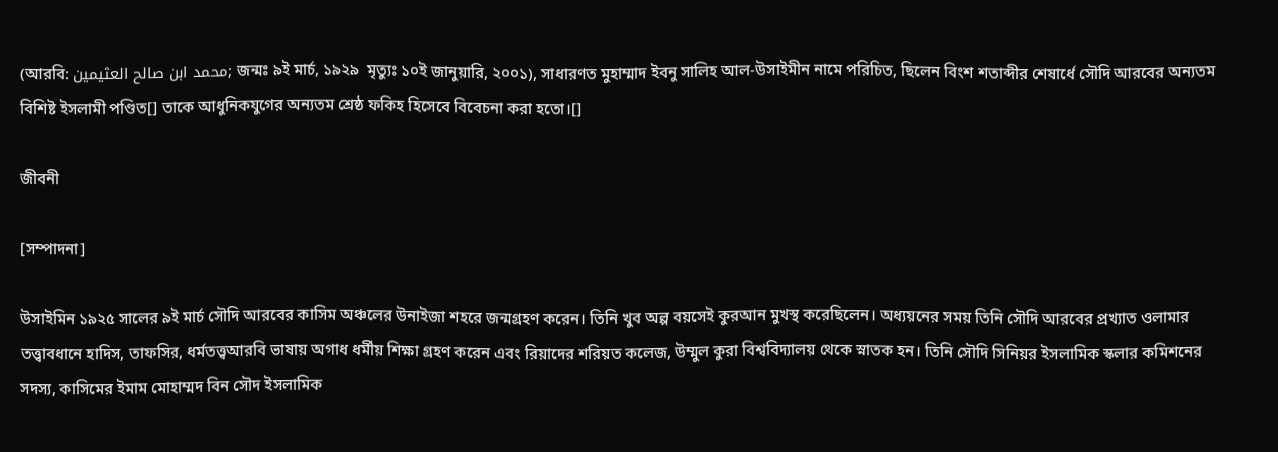(আরবি: محمد ابن صالح العثيمين; জন্মঃ ৯ই মার্চ, ১৯২৯  মৃত্যুঃ ১০ই জানুয়ারি, ২০০১), সাধারণত মুহাম্মাদ ইবনু সালিহ আল-উসাইমীন নামে পরিচিত, ছিলেন বিংশ শতাব্দীর শেষার্ধে সৌদি আরবের অন্যতম বিশিষ্ট ইসলামী পণ্ডিত[] তাকে আধুনিকযুগের অন্যতম শ্রেষ্ঠ ফকিহ হিসেবে বিবেচনা করা হতো।[]

জীবনী

[সম্পাদনা]

উসাইমিন ১৯২৫ সালের ৯ই মার্চ সৌদি আরবের কাসিম অঞ্চলের উনাইজা শহরে জন্মগ্রহণ করেন। তিনি খুব অল্প বয়সেই কুরআন মুখস্থ করেছিলেন। অধ্যয়নের সময় তিনি সৌদি আরবের প্রখ্যাত ওলামার তত্ত্বাবধানে হাদিস, তাফসির, ধর্মতত্ত্বআরবি ভাষায় অগাধ ধর্মীয় শিক্ষা গ্রহণ করেন এবং রিয়াদের শরিয়ত কলেজ, উম্মুল কুরা বিশ্ববিদ্যালয় থেকে স্নাতক হন। তিনি সৌদি সিনিয়র ইসলামিক স্কলার কমিশনের সদস্য, কাসিমের ইমাম মোহাম্মদ বিন সৌদ ইসলামিক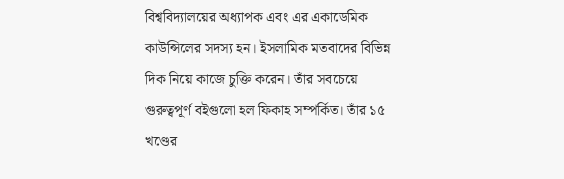বিশ্ববিদ্যালয়ের অধ্যাপক এবং এর একাডেমিক কাউন্সিলের সদস্য হন। ইসলামিক মতবাদের বিভিন্ন দিক নিয়ে কাজে চুক্তি করেন। তাঁর সবচেয়ে গুরুত্বপূর্ণ বইগুলো হল ফিকাহ সম্পর্কিত। তাঁর ১৫ খণ্ডের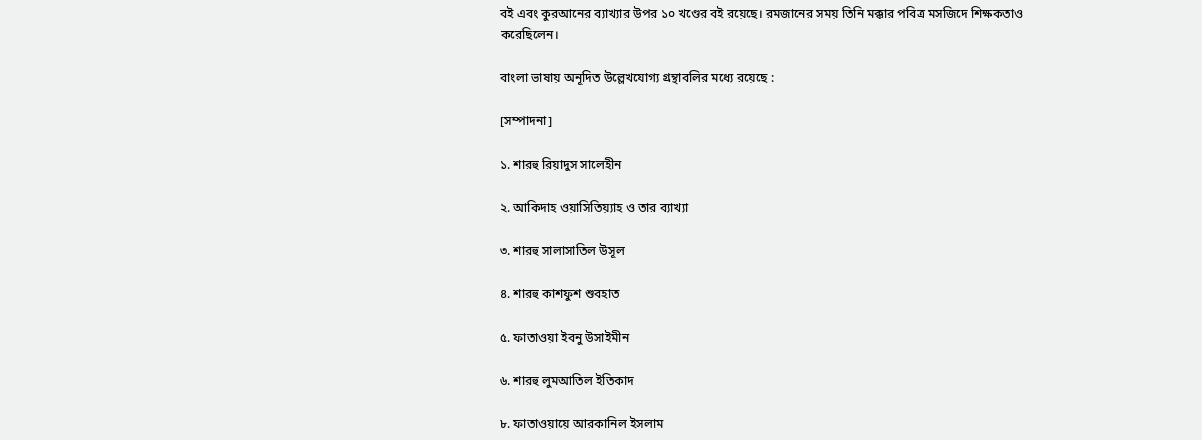বই এবং কুরআনের ব্যাখ্যার উপর ১০ খণ্ডের বই রয়েছে। রমজানের সময় তিনি মক্কার পবিত্র মসজিদে শিক্ষকতাও করেছিলেন।

বাংলা ভাষায় অনূদিত উল্লেখযোগ্য গ্রন্থাবলির মধ্যে রয়েছে :

[সম্পাদনা]

১. শারহু রিয়াদুস সালেহীন

২. আকিদাহ ওয়াসিতিয়্যাহ ও তার ব্যাখ্যা

৩. শারহু সালাসাতিল উসূল

৪. শারহু কাশফুশ শুবহাত

৫. ফাতাওয়া ইবনু উসাইমীন

৬. শারহু লুমআতিল ইতিকাদ

৮. ফাতাওয়ায়ে আরকানিল ইসলাম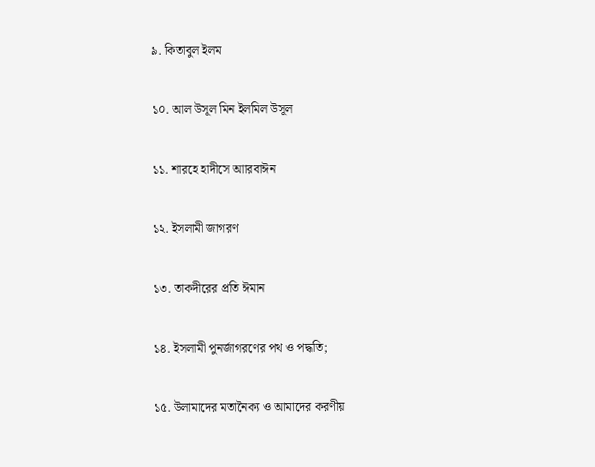৯. কিতাবুল ইলম

১০. আল উসূল মিন ইলমিল উসূল

১১. শারহে হাদীসে আারবাঈন

১২. ইসলামী জাগরণ

১৩. তাকদীরের প্রতি ঈমান

১৪. ইসলামী পুনর্জাগরণের পথ ও পদ্ধতি;

১৫. উলামাদের মতানৈক্য ও আমাদের করণীয়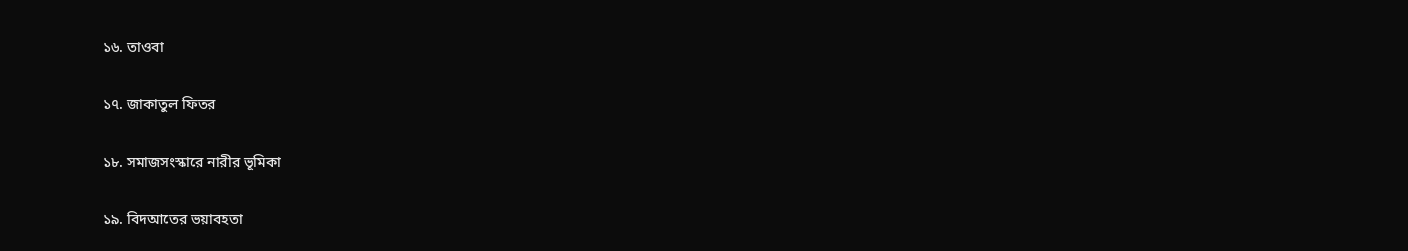১৬. তাওবা

১৭. জাকাতুল ফিতর

১৮. সমাজসংস্কারে নারীর ভূমিকা

১৯. বিদআতের ভয়াবহতা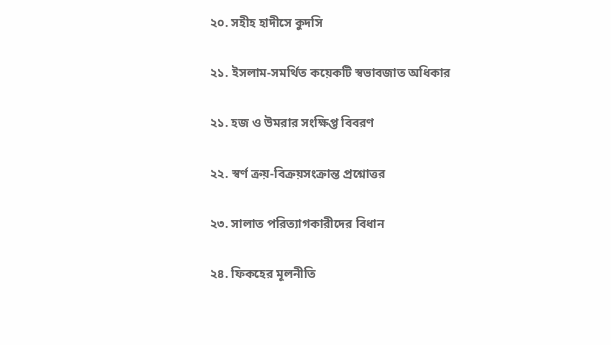২০. সহীহ হাদীসে কুদসি

২১. ইসলাম-সমর্থিত কয়েকটি স্বভাবজাত অধিকার

২১. হজ ও উমরার সংক্ষিপ্ত বিবরণ

২২. স্বর্ণ ক্রয়-বিক্রয়সংক্রান্ত প্রশ্নোত্তর

২৩. সালাত পরিত্যাগকারীদের বিধান

২৪. ফিকহের মূলনীতি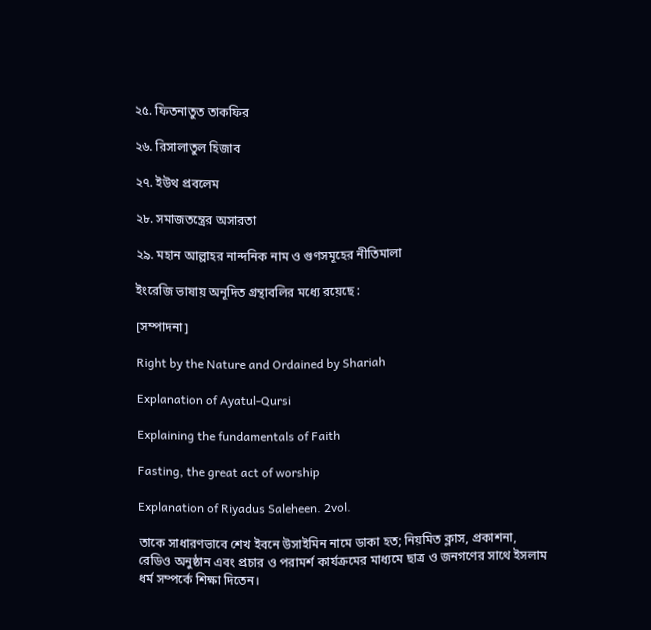২৫. ফিতনাতুত তাকফির

২৬. রিসালাতুল হিজাব

২৭. ইউথ প্রবলেম

২৮. সমাজতন্ত্রের অসারতা

২৯. মহান আল্লাহর নান্দনিক নাম ও গুণসমূহের নীতিমালা

ইংরেজি ভাষায় অনূদিত গ্রন্থাবলির মধ্যে রয়েছে :

[সম্পাদনা]

Right by the Nature and Ordained by Shariah

Explanation of Ayatul-Qursi

Explaining the fundamentals of Faith

Fasting, the great act of worship

Explanation of Riyadus Saleheen. 2vol.

তাকে সাধারণভাবে শেখ ইবনে উসাইমিন নামে ডাকা হত; নিয়মিত ক্লাস, প্রকাশনা, রেডিও অনুষ্ঠান এবং প্রচার ও পরামর্শ কার্যক্রমের মাধ্যমে ছাত্র ও জনগণের সাথে ইসলাম ধর্ম সম্পর্কে শিক্ষা দিতেন।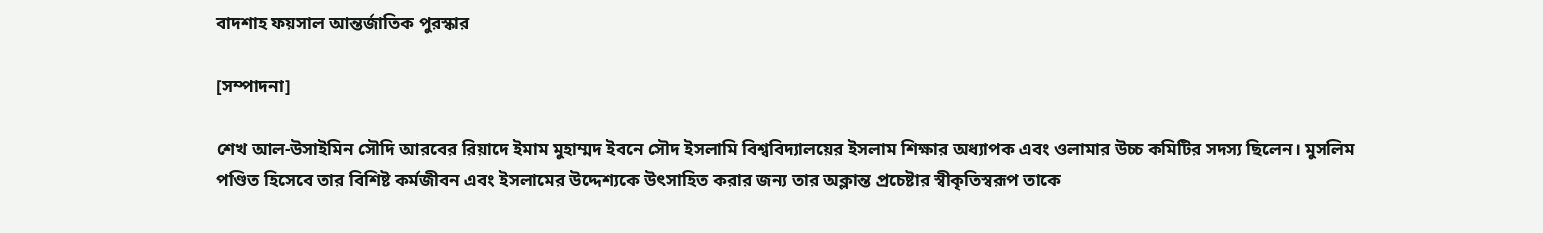বাদশাহ ফয়সাল আন্তর্জাতিক পুরস্কার

[সম্পাদনা]

শেখ আল-উসাইমিন সৌদি আরবের রিয়াদে ইমাম মুহাম্মদ ইবনে সৌদ ইসলামি বিশ্ববিদ্যালয়ের ইসলাম শিক্ষার অধ্যাপক এবং ওলামার উচ্চ কমিটির সদস্য ছিলেন। মুসলিম পণ্ডিত হিসেবে তার বিশিষ্ট কর্মজীবন এবং ইসলামের উদ্দেশ্যকে উৎসাহিত করার জন্য তার অক্লান্ত প্রচেষ্টার স্বীকৃতিস্বরূপ তাকে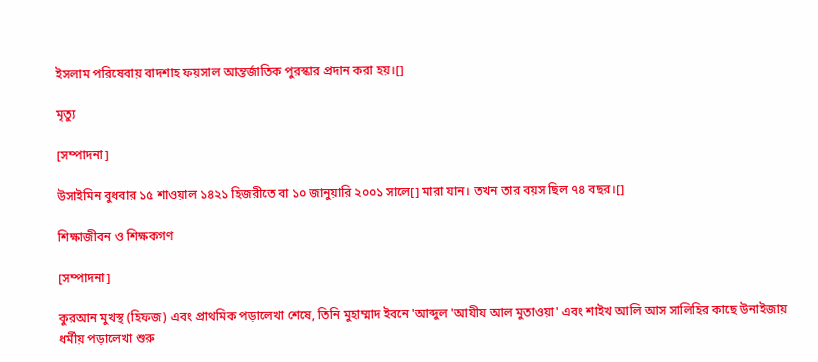ইসলাম পরিষেবায় বাদশাহ ফয়সাল আন্তর্জাতিক পুরস্কার প্রদান করা হয়।[]

মৃত্যু

[সম্পাদনা]

উসাইমিন বুধবার ১৫ শাওয়াল ১৪২১ হিজরীতে বা ১০ জানুয়ারি ২০০১ সালে[] মারা যান। তখন তার বয়স ছিল ৭৪ বছর।[]

শিক্ষাজীবন ও শিক্ষকগণ

[সম্পাদনা]

কুরআন মুখস্থ (হিফজ) এবং প্রাথমিক পড়ালেখা শেষে, তিনি মুহাম্মাদ ইবনে 'আব্দুল 'আযীয আল মুতাওয়া' এবং শাইখ আলি আস সালিহির কাছে উনাইজায় ধর্মীয় পড়ালেখা শুরু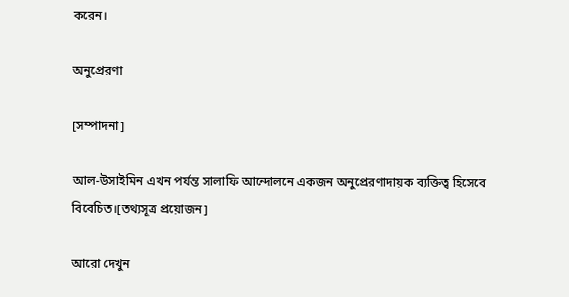করেন।

অনুপ্রেরণা

[সম্পাদনা]

আল-উসাইমিন এখন পর্যন্ত সালাফি আন্দোলনে একজন অনুপ্রেরণাদায়ক ব্যক্তিত্ব হিসেবে বিবেচিত।[তথ্যসূত্র প্রয়োজন]

আরো দেখুন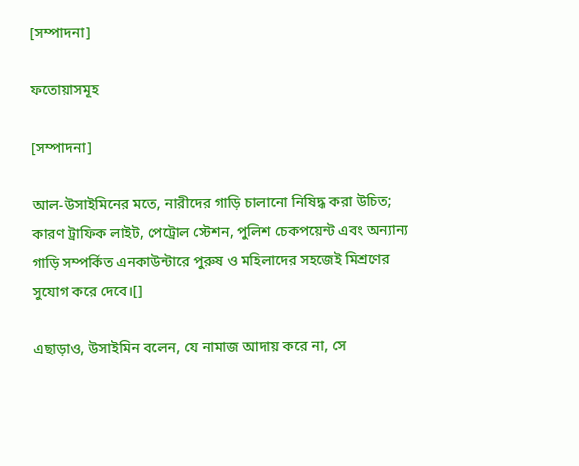[সম্পাদনা]

ফতোয়াসমূহ

[সম্পাদনা]

আল-উসাইমিনের মতে, নারীদের গাড়ি চালানো নিষিদ্ধ করা উচিত; কারণ ট্রাফিক লাইট, পেট্রোল স্টেশন, পুলিশ চেকপয়েন্ট এবং অন্যান্য গাড়ি সম্পর্কিত এনকাউন্টারে পুরুষ ও মহিলাদের সহজেই মিশ্রণের সুযোগ করে দেবে।[]

এছাড়াও, উসাইমিন বলেন, যে নামাজ আদায় করে না, সে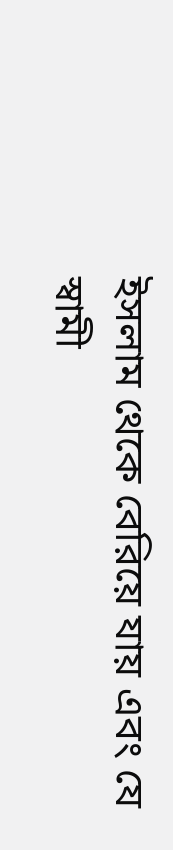ইসলাম থেকে বেরিয়ে যায় এবং যে স্বামী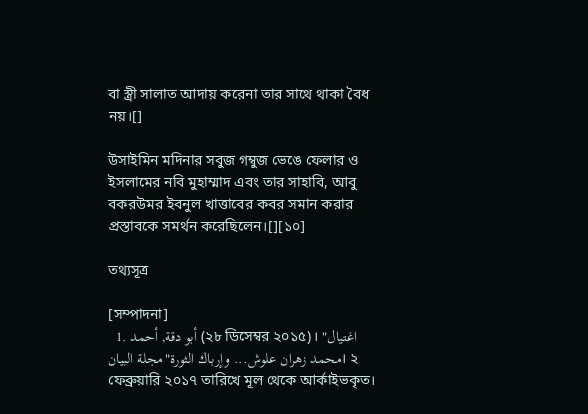বা স্ত্রী সালাত আদায় করেনা তার সাথে থাকা বৈধ নয়।[]

উসাইমিন মদিনার সবুজ গম্বুজ ভেঙে ফেলার ও ইসলামের নবি মুহাম্মাদ এবং তার সাহাবি, আবু বকরউমর ইবনুল খাত্তাবের কবর সমান করার প্রস্তাবকে সমর্থন করেছিলেন।[][১০]

তথ্যসূত্র

[সম্পাদনা]
  1. أبو دقة, أحمد (২৮ ডিসেম্বর ২০১৫)। "اغتيال محمد زهران علوش... وإرباك الثورة"مجلة البيان। ২ ফেব্রুয়ারি ২০১৭ তারিখে মূল থেকে আর্কাইভকৃত।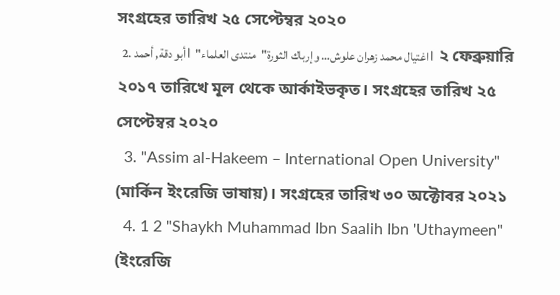সংগ্রহের তারিখ ২৫ সেপ্টেম্বর ২০২০
  2. أبو دقة, أحمد। "اغتيال محمد زهران علوش… وإرباك الثورة"منتدى العلماء। ২ ফেব্রুয়ারি ২০১৭ তারিখে মূল থেকে আর্কাইভকৃত। সংগ্রহের তারিখ ২৫ সেপ্টেম্বর ২০২০
  3. "Assim al-Hakeem – International Open University" (মার্কিন ইংরেজি ভাষায়)। সংগ্রহের তারিখ ৩০ অক্টোবর ২০২১
  4. 1 2 "Shaykh Muhammad Ibn Saalih Ibn 'Uthaymeen" (ইংরেজি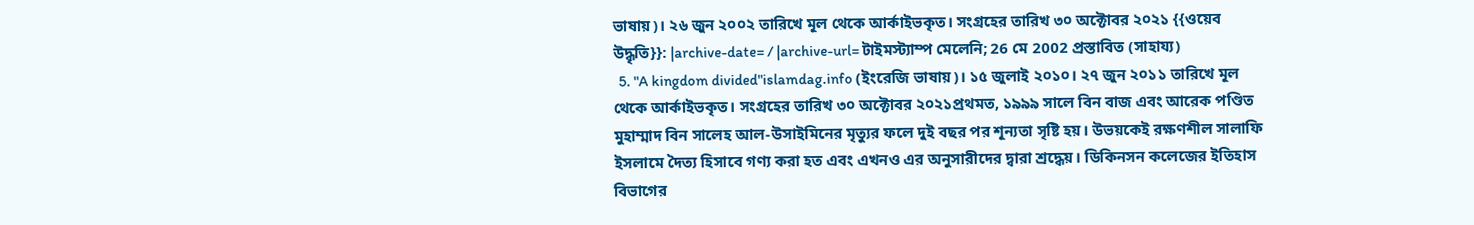ভাষায়)। ২৬ জুন ২০০২ তারিখে মূল থেকে আর্কাইভকৃত। সংগ্রহের তারিখ ৩০ অক্টোবর ২০২১ {{ওয়েব উদ্ধৃতি}}: |archive-date= / |archive-url= টাইমস্ট্যাম্প মেলেনি; 26 মে 2002 প্রস্তাবিত (সাহায্য)
  5. "A kingdom divided"islamdag.info (ইংরেজি ভাষায়)। ১৫ জুলাই ২০১০। ২৭ জুন ২০১১ তারিখে মূল থেকে আর্কাইভকৃত। সংগ্রহের তারিখ ৩০ অক্টোবর ২০২১প্রথমত, ১৯৯৯ সালে বিন বাজ এবং আরেক পণ্ডিত মুহাম্মাদ বিন সালেহ আল-উসাইমিনের মৃত্যুর ফলে দুই বছর পর শূন্যতা সৃষ্টি হয়। উভয়কেই রক্ষণশীল সালাফি ইসলামে দৈত্য হিসাবে গণ্য করা হত এবং এখনও এর অনুসারীদের দ্বারা শ্রদ্ধেয়। ডিকিনসন কলেজের ইতিহাস বিভাগের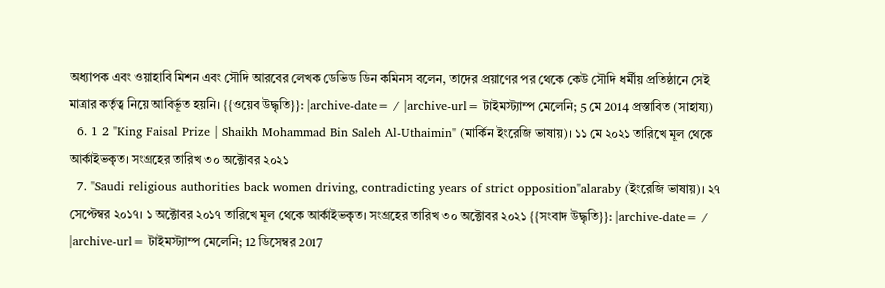অধ্যাপক এবং ওয়াহাবি মিশন এবং সৌদি আরবের লেখক ডেভিড ডিন কমিনস বলেন, তাদের প্রয়াণের পর থেকে কেউ সৌদি ধর্মীয় প্রতিষ্ঠানে সেই মাত্রার কর্তৃত্ব নিয়ে আবির্ভূত হয়নি। {{ওয়েব উদ্ধৃতি}}: |archive-date= / |archive-url= টাইমস্ট্যাম্প মেলেনি; 5 মে 2014 প্রস্তাবিত (সাহায্য)
  6. 1 2 "King Faisal Prize | Shaikh Mohammad Bin Saleh Al-Uthaimin" (মার্কিন ইংরেজি ভাষায়)। ১১ মে ২০২১ তারিখে মূল থেকে আর্কাইভকৃত। সংগ্রহের তারিখ ৩০ অক্টোবর ২০২১
  7. "Saudi religious authorities back women driving, contradicting years of strict opposition"alaraby (ইংরেজি ভাষায়)। ২৭ সেপ্টেম্বর ২০১৭। ১ অক্টোবর ২০১৭ তারিখে মূল থেকে আর্কাইভকৃত। সংগ্রহের তারিখ ৩০ অক্টোবর ২০২১ {{সংবাদ উদ্ধৃতি}}: |archive-date= / |archive-url= টাইমস্ট্যাম্প মেলেনি; 12 ডিসেম্বর 2017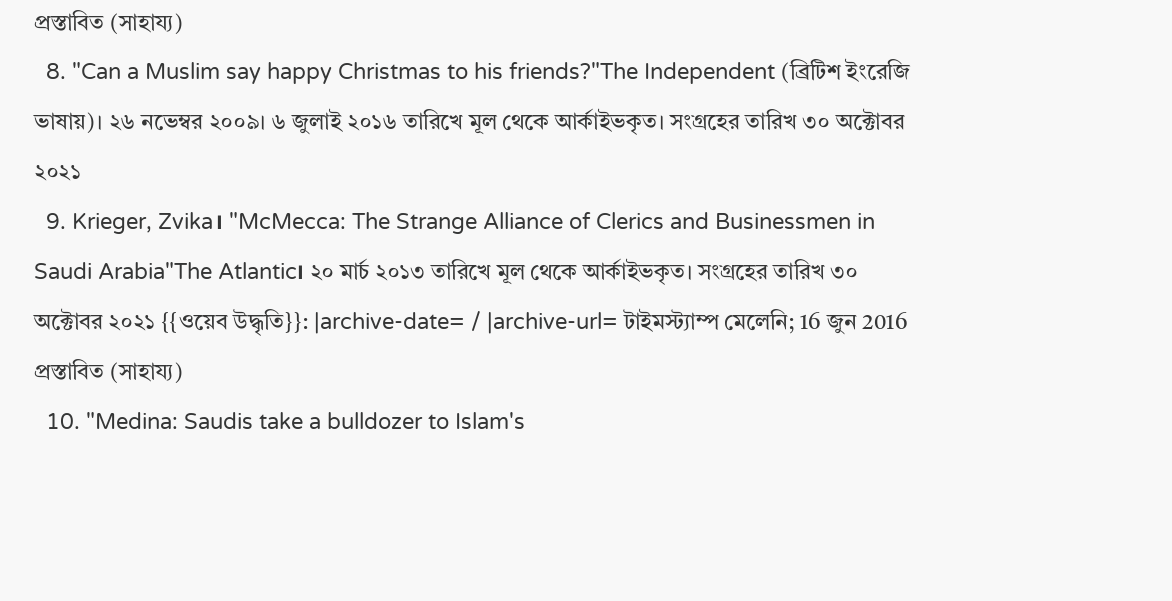প্রস্তাবিত (সাহায্য)
  8. "Can a Muslim say happy Christmas to his friends?"The Independent (ব্রিটিশ ইংরেজি ভাষায়)। ২৬ নভেম্বর ২০০৯। ৬ জুলাই ২০১৬ তারিখে মূল থেকে আর্কাইভকৃত। সংগ্রহের তারিখ ৩০ অক্টোবর ২০২১
  9. Krieger, Zvika। "McMecca: The Strange Alliance of Clerics and Businessmen in Saudi Arabia"The Atlantic। ২০ মার্চ ২০১৩ তারিখে মূল থেকে আর্কাইভকৃত। সংগ্রহের তারিখ ৩০ অক্টোবর ২০২১ {{ওয়েব উদ্ধৃতি}}: |archive-date= / |archive-url= টাইমস্ট্যাম্প মেলেনি; 16 জুন 2016 প্রস্তাবিত (সাহায্য)
  10. "Medina: Saudis take a bulldozer to Islam's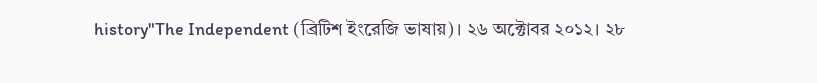history"The Independent (ব্রিটিশ ইংরেজি ভাষায়)। ২৬ অক্টোবর ২০১২। ২৮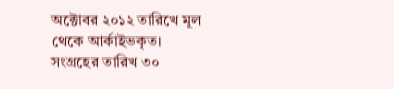অক্টোবর ২০১২ তারিখে মূল থেকে আর্কাইভকৃত। সংগ্রহের তারিখ ৩০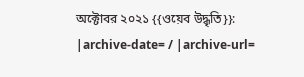অক্টোবর ২০২১ {{ওয়েব উদ্ধৃতি}}: |archive-date= / |archive-url=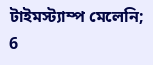টাইমস্ট্যাম্প মেলেনি; 6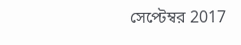সেপ্টেম্বর 2017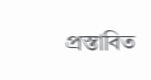প্রস্তাবিত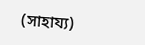(সাহায্য)